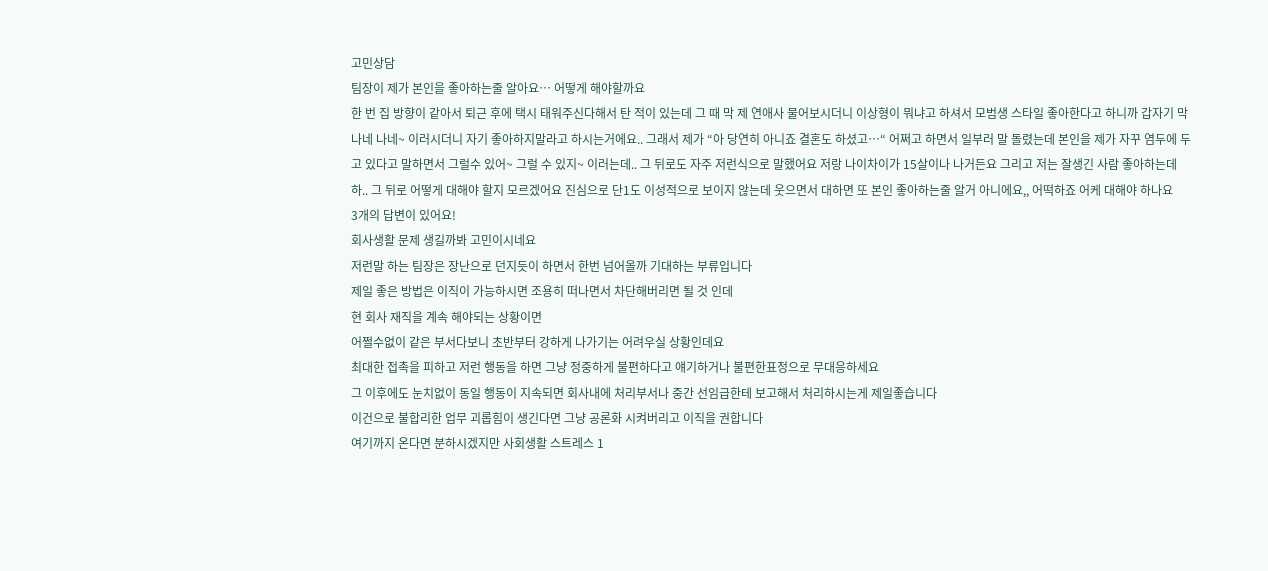고민상담
팀장이 제가 본인을 좋아하는줄 알아요… 어떻게 해야할까요
한 번 집 방향이 같아서 퇴근 후에 택시 태워주신다해서 탄 적이 있는데 그 때 막 제 연애사 물어보시더니 이상형이 뭐냐고 하셔서 모범생 스타일 좋아한다고 하니까 갑자기 막 나네 나네~ 이러시더니 자기 좋아하지말라고 하시는거에요.. 그래서 제가 “아 당연히 아니죠 결혼도 하셨고…“ 어쩌고 하면서 일부러 말 돌렸는데 본인을 제가 자꾸 염두에 두고 있다고 말하면서 그럴수 있어~ 그럴 수 있지~ 이러는데.. 그 뒤로도 자주 저런식으로 말했어요 저랑 나이차이가 15살이나 나거든요 그리고 저는 잘생긴 사람 좋아하는데 하.. 그 뒤로 어떻게 대해야 할지 모르겠어요 진심으로 단1도 이성적으로 보이지 않는데 웃으면서 대하면 또 본인 좋아하는줄 알거 아니에요,, 어떡하죠 어케 대해야 하나요
3개의 답변이 있어요!
회사생활 문제 생길까봐 고민이시네요
저런말 하는 팀장은 장난으로 던지듯이 하면서 한번 넘어올까 기대하는 부류입니다
제일 좋은 방법은 이직이 가능하시면 조용히 떠나면서 차단해버리면 될 것 인데
현 회사 재직을 계속 해야되는 상황이면
어쩔수없이 같은 부서다보니 초반부터 강하게 나가기는 어려우실 상황인데요
최대한 접촉을 피하고 저런 행동을 하면 그냥 정중하게 불편하다고 얘기하거나 불편한표정으로 무대응하세요
그 이후에도 눈치없이 동일 행동이 지속되면 회사내에 처리부서나 중간 선임급한테 보고해서 처리하시는게 제일좋습니다
이건으로 불합리한 업무 괴롭힘이 생긴다면 그냥 공론화 시켜버리고 이직을 권합니다
여기까지 온다면 분하시겠지만 사회생활 스트레스 1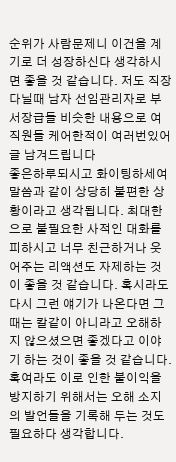순위가 사람문제니 이건을 계기로 더 성장하신다 생각하시면 좋을 것 같습니다. 저도 직장다닐때 남자 선임관리자로 부서장급들 비슷한 내용으로 여직원들 케어한적이 여러번있어
글 남겨드립니다
좋은하루되시고 화이팅하세여
말씀과 같이 상당히 불편한 상황이라고 생각됩니다. 최대한으로 불필요한 사적인 대화를 피하시고 너무 친근하거나 웃어주는 리액션도 자제하는 것이 좋을 것 같습니다. 혹시라도 다시 그런 얘기가 나온다면 그때는 칼같이 아니라고 오해하지 않으셨으면 좋겠다고 이야기 하는 것이 좋을 것 같습니다. 혹여라도 이로 인한 불이익을 방지하기 위해서는 오해 소지의 발언들을 기록해 두는 것도 필요하다 생각합니다.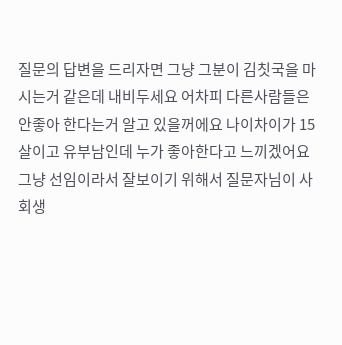질문의 답변을 드리자면 그냥 그분이 김칫국을 마시는거 같은데 내비두세요 어차피 다른사람들은 안좋아 한다는거 알고 있을꺼에요 나이차이가 15살이고 유부남인데 누가 좋아한다고 느끼겠어요 그냥 선임이라서 잘보이기 위해서 질문자님이 사회생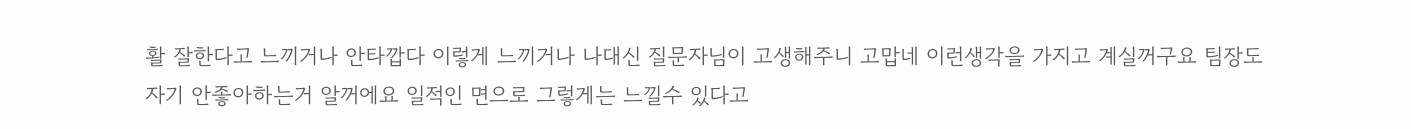활 잘한다고 느끼거나 안타깝다 이렇게 느끼거나 나대신 질문자님이 고생해주니 고맙네 이런생각을 가지고 계실꺼구요 팀장도 자기 안좋아하는거 알꺼에요 일적인 면으로 그렇게는 느낄수 있다고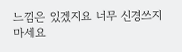느낌은 있겠지요 너무 신경쓰지마세요